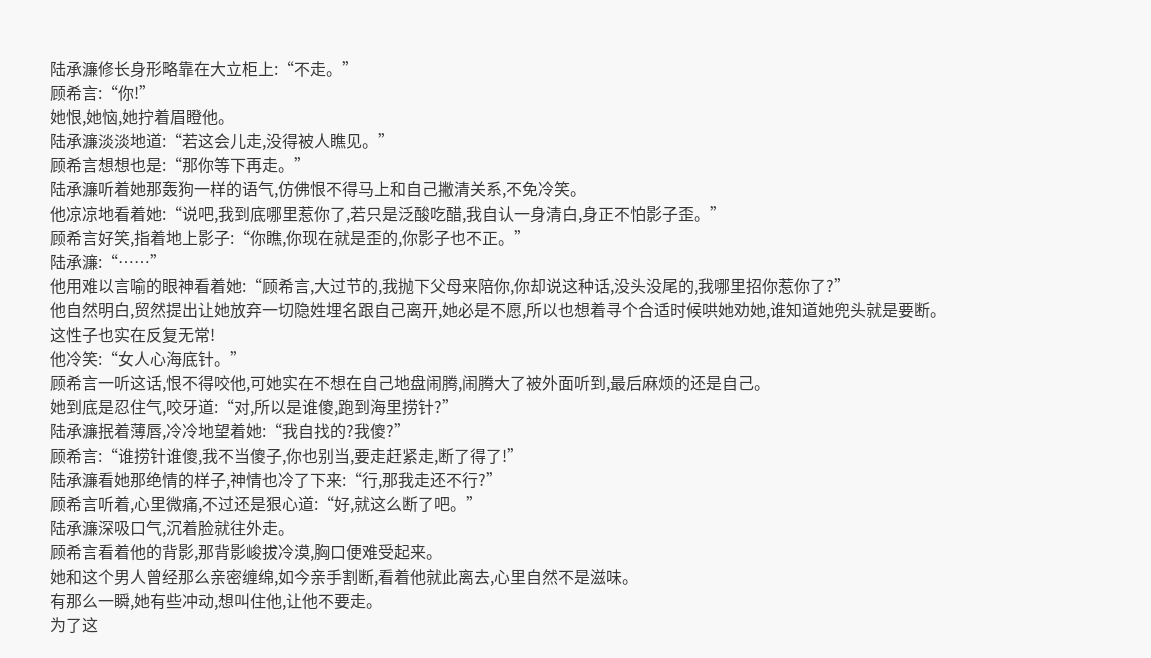陆承濂修长身形略靠在大立柜上:“不走。”
顾希言:“你!”
她恨,她恼,她拧着眉瞪他。
陆承濂淡淡地道:“若这会儿走,没得被人瞧见。”
顾希言想想也是:“那你等下再走。”
陆承濂听着她那轰狗一样的语气,仿佛恨不得马上和自己撇清关系,不免冷笑。
他凉凉地看着她:“说吧,我到底哪里惹你了,若只是泛酸吃醋,我自认一身清白,身正不怕影子歪。”
顾希言好笑,指着地上影子:“你瞧,你现在就是歪的,你影子也不正。”
陆承濂:“……”
他用难以言喻的眼神看着她:“顾希言,大过节的,我抛下父母来陪你,你却说这种话,没头没尾的,我哪里招你惹你了?”
他自然明白,贸然提出让她放弃一切隐姓埋名跟自己离开,她必是不愿,所以也想着寻个合适时候哄她劝她,谁知道她兜头就是要断。
这性子也实在反复无常!
他冷笑:“女人心海底针。”
顾希言一听这话,恨不得咬他,可她实在不想在自己地盘闹腾,闹腾大了被外面听到,最后麻烦的还是自己。
她到底是忍住气,咬牙道:“对,所以是谁傻,跑到海里捞针?”
陆承濂抿着薄唇,冷冷地望着她:“我自找的?我傻?”
顾希言:“谁捞针谁傻,我不当傻子,你也别当,要走赶紧走,断了得了!”
陆承濂看她那绝情的样子,神情也冷了下来:“行,那我走还不行?”
顾希言听着,心里微痛,不过还是狠心道:“好,就这么断了吧。”
陆承濂深吸口气,沉着脸就往外走。
顾希言看着他的背影,那背影峻拔冷漠,胸口便难受起来。
她和这个男人曾经那么亲密缠绵,如今亲手割断,看着他就此离去,心里自然不是滋味。
有那么一瞬,她有些冲动,想叫住他,让他不要走。
为了这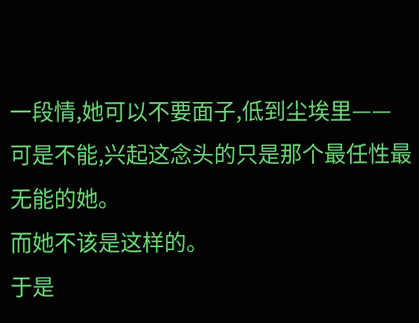一段情,她可以不要面子,低到尘埃里——
可是不能,兴起这念头的只是那个最任性最无能的她。
而她不该是这样的。
于是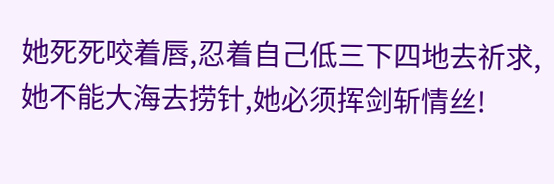她死死咬着唇,忍着自己低三下四地去祈求,她不能大海去捞针,她必须挥剑斩情丝!